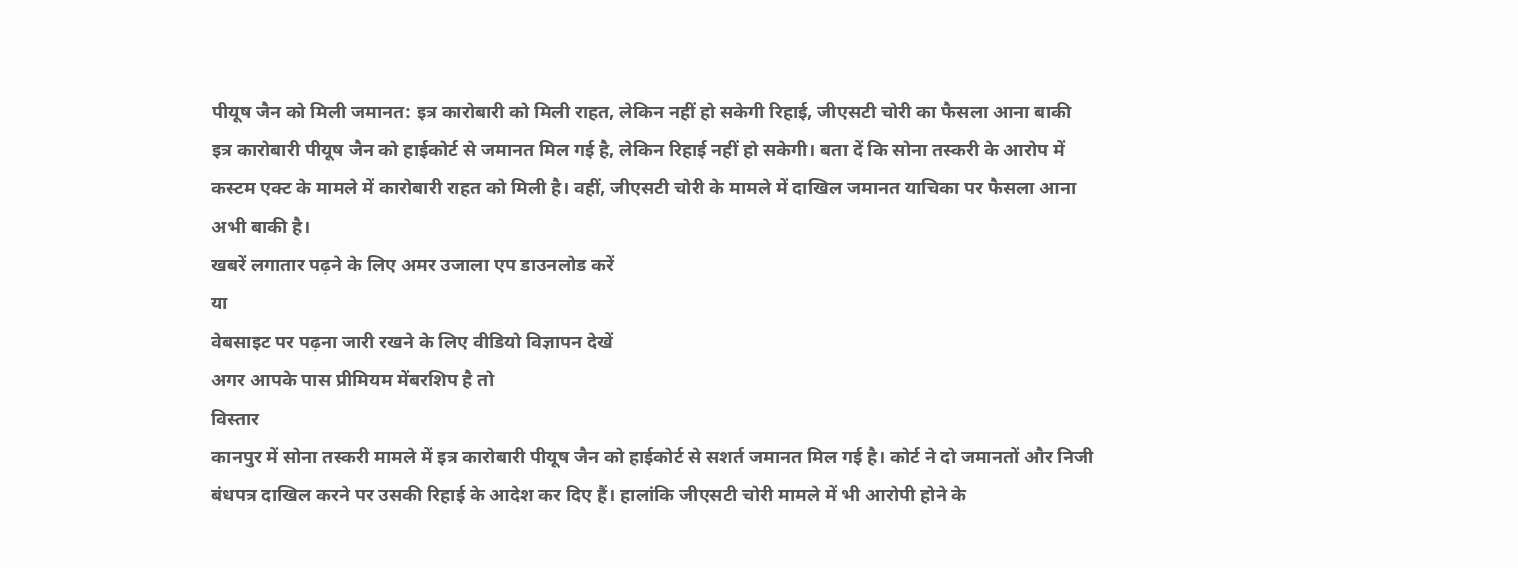पीयूष जैन को मिली जमानत: इत्र कारोबारी को मिली राहत, लेकिन नहीं हो सकेगी रिहाई, जीएसटी चोरी का फैसला आना बाकी
इत्र कारोबारी पीयूष जैन को हाईकोर्ट से जमानत मिल गई है, लेकिन रिहाई नहीं हो सकेगी। बता दें कि सोना तस्करी के आरोप में कस्टम एक्ट के मामले में कारोबारी राहत को मिली है। वहीं, जीएसटी चोरी के मामले में दाखिल जमानत याचिका पर फैसला आना अभी बाकी है।
खबरें लगातार पढ़ने के लिए अमर उजाला एप डाउनलोड करें
या
वेबसाइट पर पढ़ना जारी रखने के लिए वीडियो विज्ञापन देखें
अगर आपके पास प्रीमियम मेंबरशिप है तो
विस्तार
कानपुर में सोना तस्करी मामले में इत्र कारोबारी पीयूष जैन को हाईकोर्ट से सशर्त जमानत मिल गई है। कोर्ट ने दो जमानतों और निजी बंधपत्र दाखिल करने पर उसकी रिहाई के आदेश कर दिए हैं। हालांकि जीएसटी चोरी मामले में भी आरोपी होने के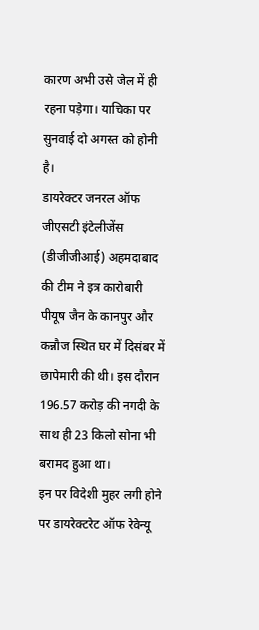कारण अभी उसे जेल में ही रहना पड़ेगा। याचिका पर सुनवाई दो अगस्त को होनी है।
डायरेक्टर जनरल ऑफ जीएसटी इंटेलीजेंस (डीजीजीआई) अहमदाबाद की टीम ने इत्र कारोबारी पीयूष जैन के कानपुर और कन्नौज स्थित घर में दिसंबर में छापेमारी की थी। इस दौरान 196.57 करोड़ की नगदी के साथ ही 23 किलो सोना भी बरामद हुआ था।
इन पर विदेशी मुहर लगी होने पर डायरेक्टरेट ऑफ रेवेन्यू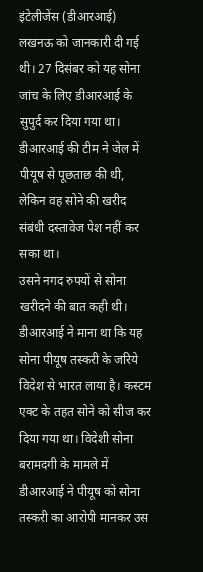इंटेलीजेंस (डीआरआई) लखनऊ को जानकारी दी गई थी। 27 दिसंबर को यह सोना जांच के लिए डीआरआई के सुपुर्द कर दिया गया था। डीआरआई की टीम ने जेल में पीयूष से पूछताछ की थी, लेकिन वह सोने की खरीद संबंधी दस्तावेज पेश नहीं कर सका था।
उसने नगद रुपयों से सोना खरीदने की बात कही थी। डीआरआई ने माना था कि यह सोना पीयूष तस्करी के जरिये विदेश से भारत लाया है। कस्टम एक्ट के तहत सोने को सीज कर दिया गया था। विदेशी सोना बरामदगी के मामले में डीआरआई ने पीयूष को सोना तस्करी का आरोपी मानकर उस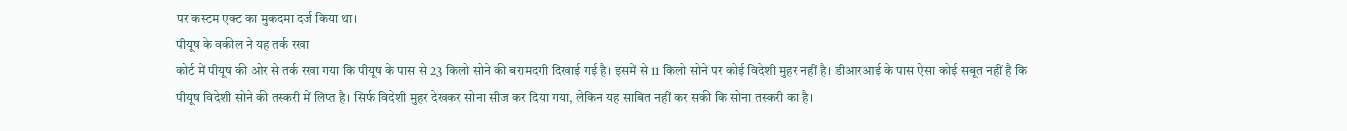पर कस्टम एक्ट का मुकदमा दर्ज किया था।
पीयूष के वकील ने यह तर्क रखा
कोर्ट में पीयूष की ओर से तर्क रखा गया कि पीयूष के पास से 23 किलो सोने की बरामदगी दिखाई गई है। इसमें से 11 किलो सोने पर कोई विदेशी मुहर नहीं है। डीआरआई के पास ऐसा कोई सबूत नहीं है कि पीयूष विदेशी सोने की तस्करी में लिप्त है। सिर्फ विदेशी मुहर देखकर सोना सीज कर दिया गया, लेकिन यह साबित नहीं कर सकी कि सोना तस्करी का है।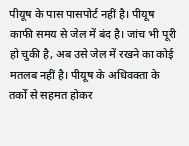पीयूष के पास पासपोर्ट नहीं है। पीयूष काफी समय से जेल में बंद है। जांच भी पूरी हो चुकी है, अब उसे जेल में रखने का कोई मतलब नहीं है। पीयूष के अधिवक्ता के तर्कों से सहमत होकर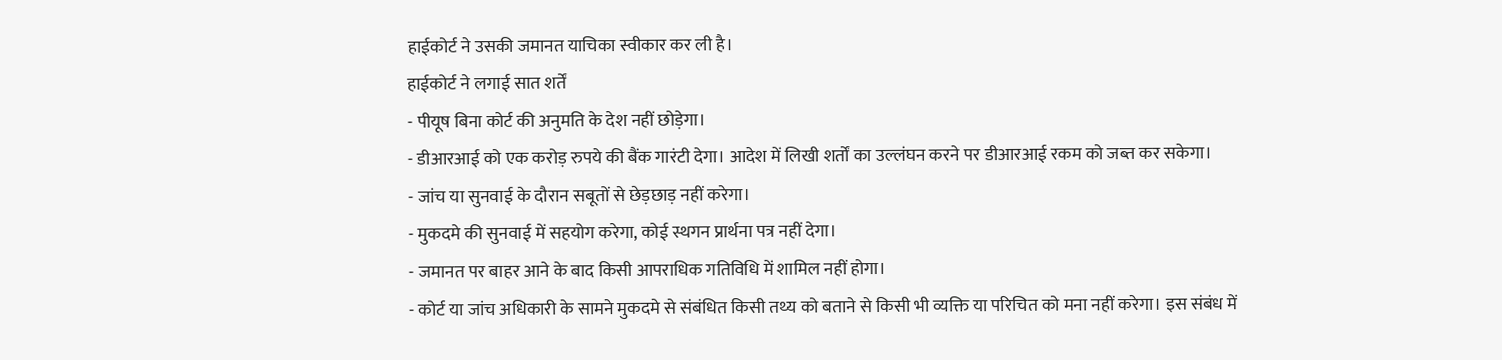हाईकोर्ट ने उसकी जमानत याचिका स्वीकार कर ली है।
हाईकोर्ट ने लगाई सात शर्तें
- पीयूष बिना कोर्ट की अनुमति के देश नहीं छोड़ेगा।
- डीआरआई को एक करोड़ रुपये की बैंक गारंटी देगा। आदेश में लिखी शर्तों का उल्लंघन करने पर डीआरआई रकम को जब्त कर सकेगा।
- जांच या सुनवाई के दौरान सबूतों से छेड़छाड़ नहीं करेगा।
- मुकदमे की सुनवाई में सहयोग करेगा, कोई स्थगन प्रार्थना पत्र नहीं देगा।
- जमानत पर बाहर आने के बाद किसी आपराधिक गतिविधि में शामिल नहीं होगा।
- कोर्ट या जांच अधिकारी के सामने मुकदमे से संबंधित किसी तथ्य को बताने से किसी भी व्यक्ति या परिचित को मना नहीं करेगा। इस संबंध में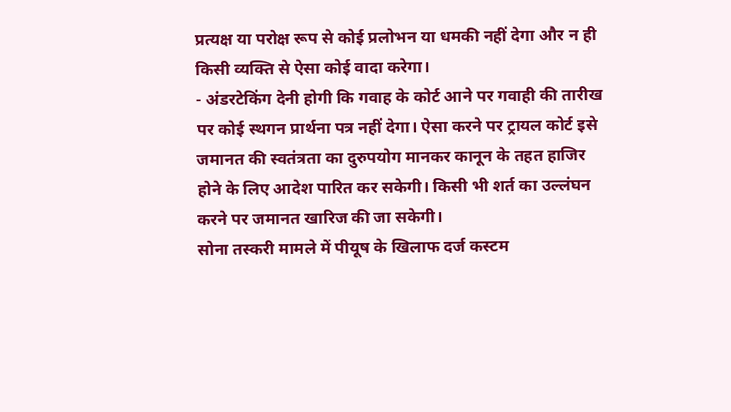प्रत्यक्ष या परोक्ष रूप से कोई प्रलोभन या धमकी नहीं देगा और न ही किसी व्यक्ति से ऐसा कोई वादा करेगा।
- अंडरटेकिंग देनी होगी कि गवाह के कोर्ट आने पर गवाही की तारीख पर कोई स्थगन प्रार्थना पत्र नहीं देगा। ऐसा करने पर ट्रायल कोर्ट इसे जमानत की स्वतंत्रता का दुरुपयोग मानकर कानून के तहत हाजिर होने के लिए आदेश पारित कर सकेगी। किसी भी शर्त का उल्लंघन करने पर जमानत खारिज की जा सकेगी।
सोना तस्करी मामले में पीयूष के खिलाफ दर्ज कस्टम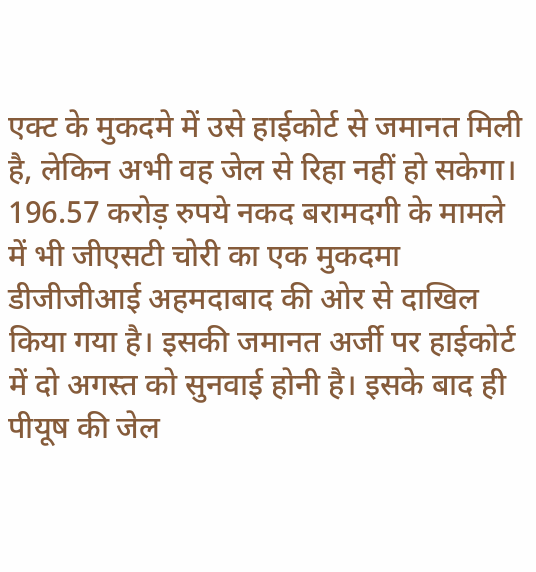एक्ट के मुकदमे में उसे हाईकोर्ट से जमानत मिली है, लेकिन अभी वह जेल से रिहा नहीं हो सकेगा। 196.57 करोड़ रुपये नकद बरामदगी के मामले में भी जीएसटी चोरी का एक मुकदमा डीजीजीआई अहमदाबाद की ओर से दाखिल किया गया है। इसकी जमानत अर्जी पर हाईकोर्ट में दो अगस्त को सुनवाई होनी है। इसके बाद ही पीयूष की जेल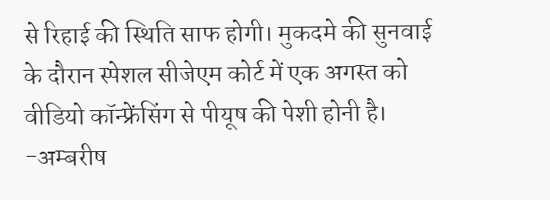से रिहाई की स्थिति साफ होगी। मुकदमे की सुनवाई के दौरान स्पेशल सीजेएम कोर्ट में एक अगस्त को वीडियो कॉन्फ्रेंसिंग से पीयूष की पेशी होनी है। -अम्बरीष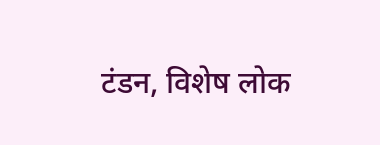टंडन, विशेष लोक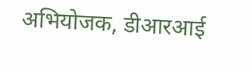अभियोजक, डीआरआई